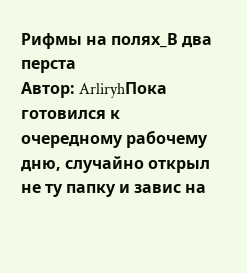Рифмы на полях_В два перста
Автор: ArliryhПока готовился к очередному рабочему дню, случайно открыл не ту папку и завис на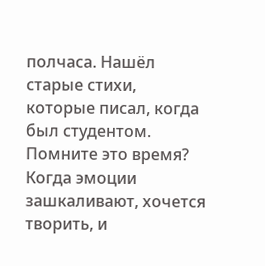полчаса. Нашёл старые стихи, которые писал, когда был студентом. Помните это время? Когда эмоции зашкаливают, хочется творить, и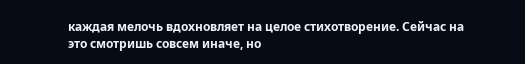каждая мелочь вдохновляет на целое стихотворение. Сейчас на это смотришь совсем иначе, но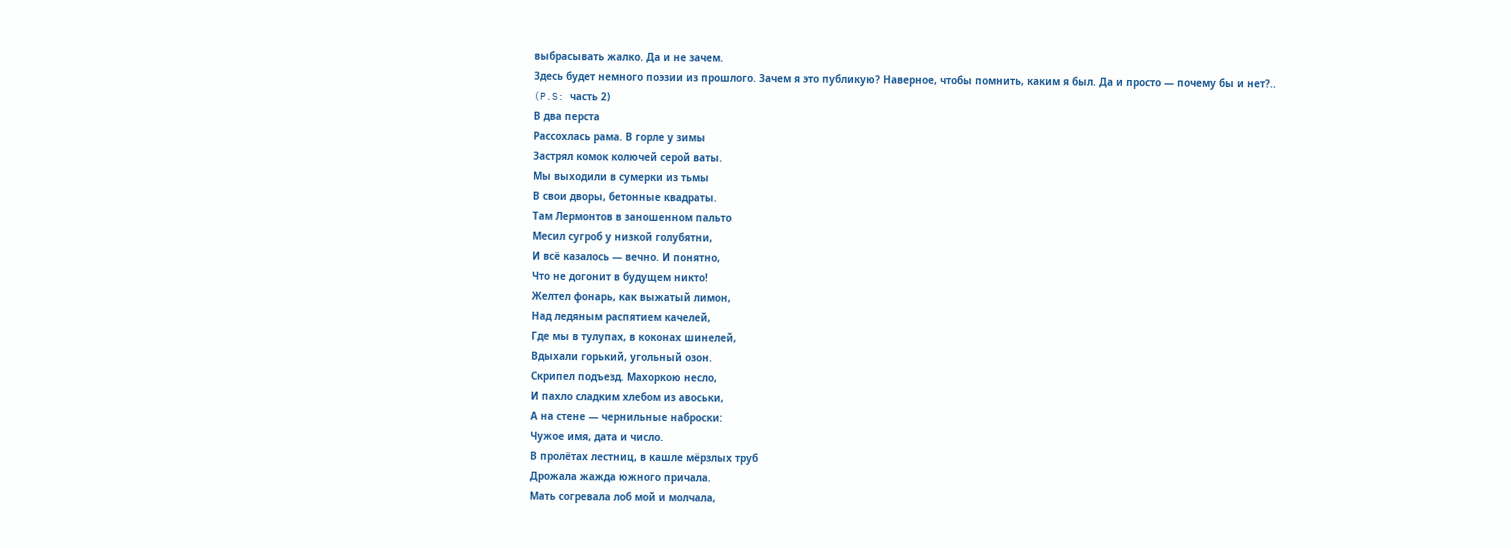выбрасывать жалко. Да и не зачем.
Здесь будет немного поэзии из прошлого. Зачем я это публикую? Наверное, чтобы помнить, каким я был. Да и просто — почему бы и нет?..
(P.S: часть 2)
В два перста
Рассохлась рама. В горле у зимы
Застрял комок колючей серой ваты.
Мы выходили в сумерки из тьмы
В свои дворы, бетонные квадраты.
Там Лермонтов в заношенном пальто
Месил сугроб у низкой голубятни,
И всё казалось — вечно. И понятно,
Что не догонит в будущем никто!
Желтел фонарь, как выжатый лимон,
Над ледяным распятием качелей,
Где мы в тулупах, в коконах шинелей,
Вдыхали горький, угольный озон.
Скрипел подъезд. Махоркою несло,
И пахло сладким хлебом из авоськи,
А на стене — чернильные наброски:
Чужое имя, дата и число.
В пролётах лестниц, в кашле мёрзлых труб
Дрожала жажда южного причала.
Мать согревала лоб мой и молчала,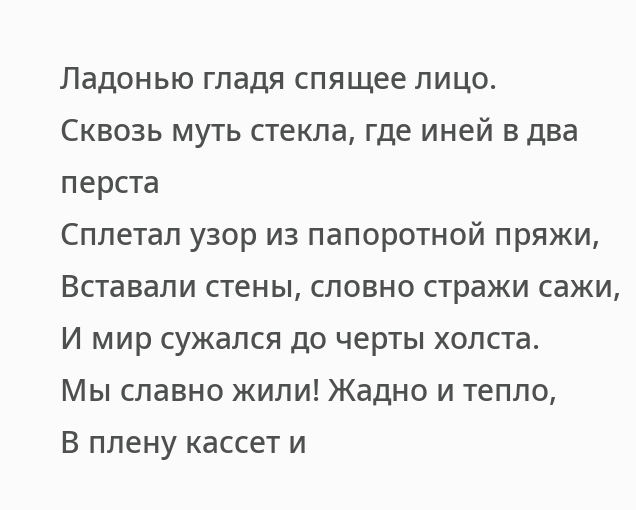Ладонью гладя спящее лицо.
Сквозь муть стекла, где иней в два перста
Сплетал узор из папоротной пряжи,
Вставали стены, словно стражи сажи,
И мир сужался до черты холста.
Мы славно жили! Жадно и тепло,
В плену кассет и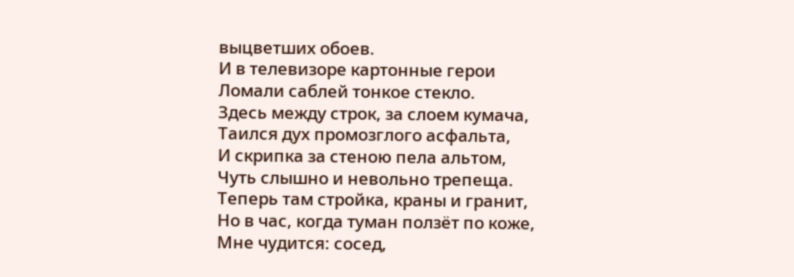выцветших обоев.
И в телевизоре картонные герои
Ломали саблей тонкое стекло.
Здесь между строк, за слоем кумача,
Таился дух промозглого асфальта,
И скрипка за стеною пела альтом,
Чуть слышно и невольно трепеща.
Теперь там стройка, краны и гранит,
Но в час, когда туман ползёт по коже,
Мне чудится: сосед,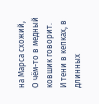на Марса схожий,
О чём-то в медный ковшик говорит.
И тени в кепках, в длинных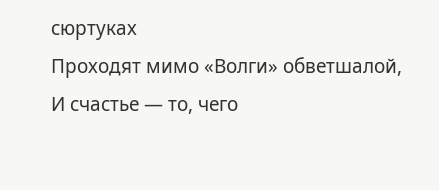сюртуках
Проходят мимо «Волги» обветшалой,
И счастье — то, чего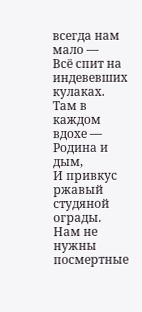всегда нам мало —
Всё спит на индевевших кулаках.
Там в каждом вдохе — Родина и дым,
И привкус ржавый студяной ограды.
Нам не нужны посмертные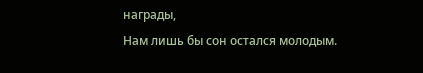награды,
Нам лишь бы сон остался молодым.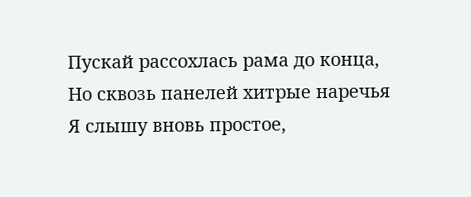Пускай рассохлась рама до конца,
Но сквозь панелей хитрые наречья
Я слышу вновь простое,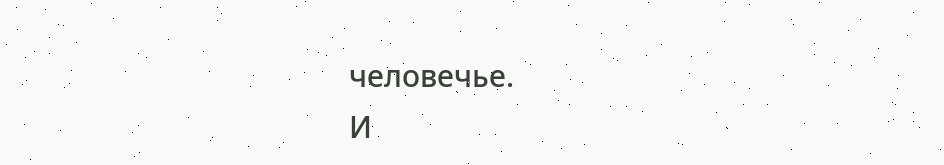человечье.
И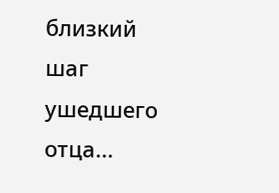близкий шаг ушедшего отца...